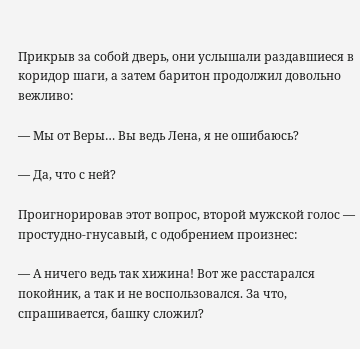Прикрыв за собой дверь, они услышали раздавшиеся в коридор шаги, а затем баритон продолжил довольно вежливо:

— Мы от Веры… Вы ведь Лена, я не ошибаюсь?

— Да, что с ней?

Проигнорировав этот вопрос, второй мужской голос — простудно-гнусавый, с одобрением произнес:

— А ничего ведь так хижина! Вот же расстарался покойник, а так и не воспользовался. За что, спрашивается, башку сложил?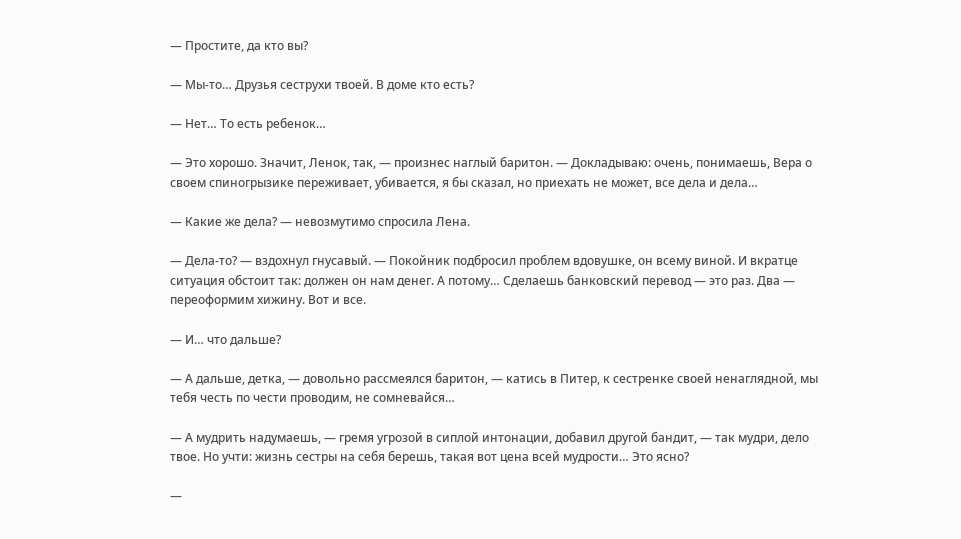— Простите, да кто вы?

— Мы-то… Друзья сеструхи твоей. В доме кто есть?

— Нет… То есть ребенок…

— Это хорошо. Значит, Ленок, так, — произнес наглый баритон. — Докладываю: очень, понимаешь, Вера о своем спиногрызике переживает, убивается, я бы сказал, но приехать не может, все дела и дела…

— Какие же дела? — невозмутимо спросила Лена.

— Дела-то? — вздохнул гнусавый. — Покойник подбросил проблем вдовушке, он всему виной. И вкратце ситуация обстоит так: должен он нам денег. А потому… Сделаешь банковский перевод — это раз. Два — переоформим хижину. Вот и все.

— И… что дальше?

— А дальше, детка, — довольно рассмеялся баритон, — катись в Питер, к сестренке своей ненаглядной, мы тебя честь по чести проводим, не сомневайся…

— А мудрить надумаешь, — гремя угрозой в сиплой интонации, добавил другой бандит, — так мудри, дело твое. Но учти: жизнь сестры на себя берешь, такая вот цена всей мудрости… Это ясно?

—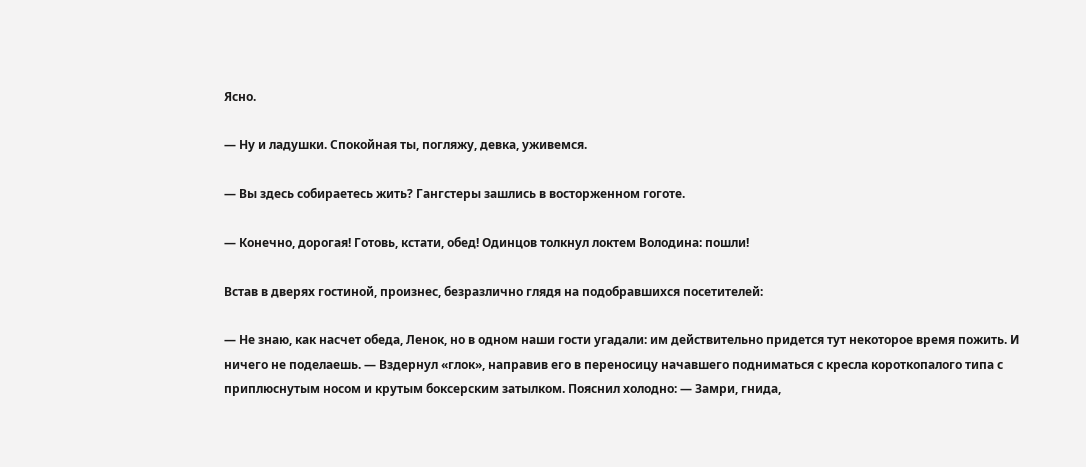Ясно.

— Ну и ладушки. Спокойная ты, погляжу, девка, уживемся.

— Вы здесь собираетесь жить? Гангстеры зашлись в восторженном гоготе.

— Конечно, дорогая! Готовь, кстати, обед! Одинцов толкнул локтем Володина: пошли!

Встав в дверях гостиной, произнес, безразлично глядя на подобравшихся посетителей:

— Не знаю, как насчет обеда, Ленок, но в одном наши гости угадали: им действительно придется тут некоторое время пожить. И ничего не поделаешь. — Вздернул «глок», направив его в переносицу начавшего подниматься с кресла короткопалого типа с приплюснутым носом и крутым боксерским затылком. Пояснил холодно: — Замри, гнида,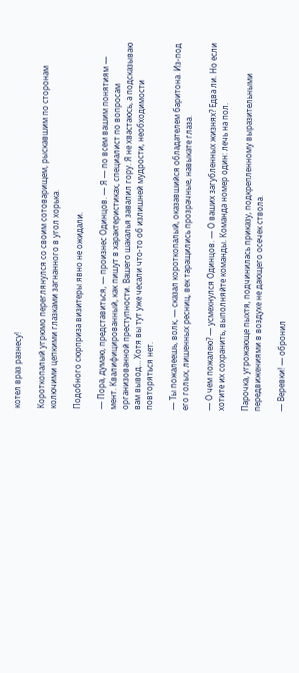котел враз разнесу!

Короткопалый угрюмо переглянулся со своим сотоварищем, рыскавшим по сторонам колючими цепкими глазками загнанного в угол хорька.

Подобного сюрприза визитеры явно не ожидали.

— Пора, думаю, представиться, — произнес Одинцов. — Я — по всем вашим понятиям — мент. Квалифицированный, как пишут в характеристиках, специалист по вопросам организованной преступности. Вашего шакалья завалил гору. Я не хвастаюсь, а подсказываю вам вывод… Хотя вы тут уже чесали что-то об излишней мудрости, необходимости повторяться нет.

— Ты пожалеешь, волк, — сказал короткопалый, оказавшийся обладателем баритона. Из-под его голых, лишенных ресниц, век таращились прозрачные, навыкате глаза.

— О чем пожалею? — усмехнулся Одинцов. — О ваших загубленных жизнях? Едва ли. Но если хотите их сохранить, выполняйте команды. Команда номер один: лечь на пол.

Парочка, угрожающе пыхтя, подчинилась приказу, подкрепленному выразительными передвижениями в воздухе не дающего осечек ствола.

— Веревки! — обронил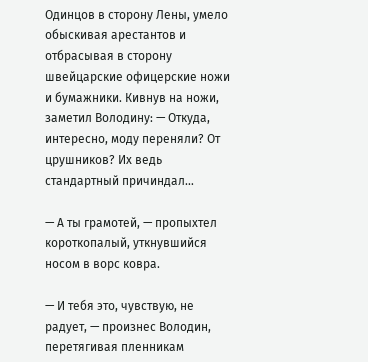Одинцов в сторону Лены, умело обыскивая арестантов и отбрасывая в сторону швейцарские офицерские ножи и бумажники. Кивнув на ножи, заметил Володину: — Откуда, интересно, моду переняли? От црушников? Их ведь стандартный причиндал…

— А ты грамотей, — пропыхтел короткопалый, уткнувшийся носом в ворс ковра.

— И тебя это, чувствую, не радует, — произнес Володин, перетягивая пленникам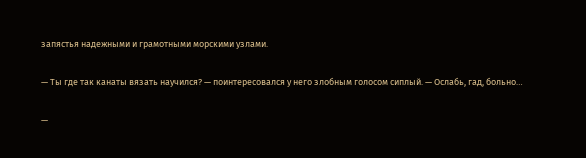запястья надежными и грамотными морскими узлами.

— Ты где так канаты вязать научился? — поинтересовался у него злобным голосом сиплый. — Ослабь, гад, больно…

—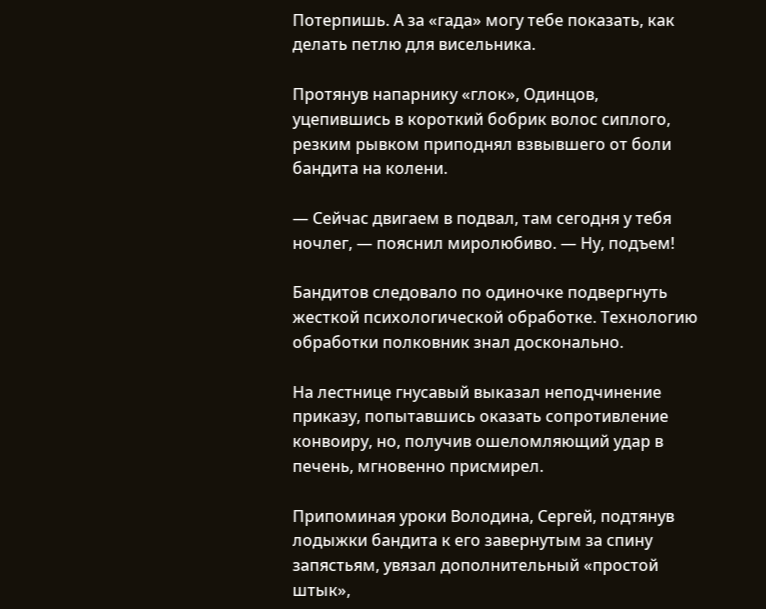Потерпишь. А за «гада» могу тебе показать, как делать петлю для висельника.

Протянув напарнику «глок», Одинцов, уцепившись в короткий бобрик волос сиплого, резким рывком приподнял взвывшего от боли бандита на колени.

— Сейчас двигаем в подвал, там сегодня у тебя ночлег, — пояснил миролюбиво. — Ну, подъем!

Бандитов следовало по одиночке подвергнуть жесткой психологической обработке. Технологию обработки полковник знал досконально.

На лестнице гнусавый выказал неподчинение приказу, попытавшись оказать сопротивление конвоиру, но, получив ошеломляющий удар в печень, мгновенно присмирел.

Припоминая уроки Володина, Сергей, подтянув лодыжки бандита к его завернутым за спину запястьям, увязал дополнительный «простой штык»,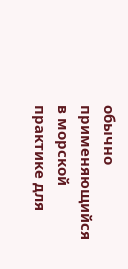обычно применяющийся в морской практике для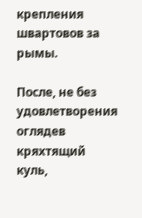крепления швартовов за рымы.

После, не без удовлетворения оглядев кряхтящий куль,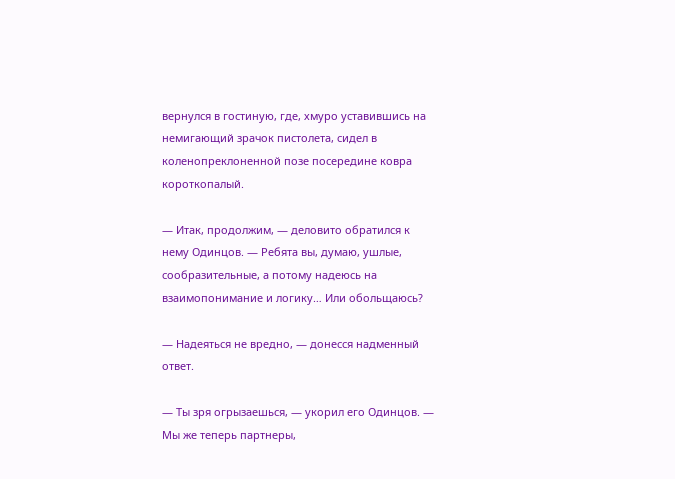вернулся в гостиную, где, хмуро уставившись на немигающий зрачок пистолета, сидел в коленопреклоненной позе посередине ковра короткопалый.

— Итак, продолжим, — деловито обратился к нему Одинцов. — Ребята вы, думаю, ушлые, сообразительные, а потому надеюсь на взаимопонимание и логику… Или обольщаюсь?

— Надеяться не вредно, — донесся надменный ответ.

— Ты зря огрызаешься, — укорил его Одинцов. — Мы же теперь партнеры,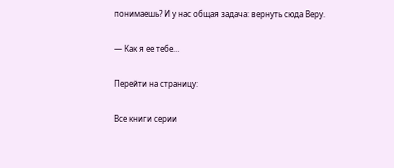понимаешь? И у нас общая задача: вернуть сюда Веру.

— Как я ее тебе…

Перейти на страницу:

Все книги серии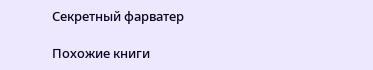Секретный фарватер

Похожие книги